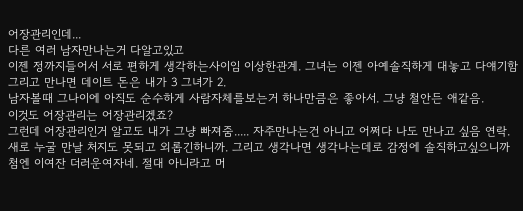어장관리인데...
다른 여러 남자만나는거 다알고있고
이젠 정까지들어서 서로 편하게 생각하는사이임 이상한관계. 그녀는 이젠 아예솔직하게 대놓고 다얘기함
그리고 만나면 데이트 돈은 내가 3 그녀가 2.
남자볼때 그나이에 아직도 순수하게 사람자체를보는거 하나만큼은 좋아서. 그냥 철안든 애같음.
이것도 어장관리는 어장관리겠죠?
그런데 어장관리인거 알고도 내가 그냥 빠져줌..... 자주만나는건 아니고 어쩌다 나도 만나고 싶음 연락.
새로 누굴 만날 처지도 못되고 외롭긴하니까. 그리고 생각나면 생각나는데로 감정에 솔직하고싶으니까
첨엔 이여잔 더러운여자네. 절대 아니라고 머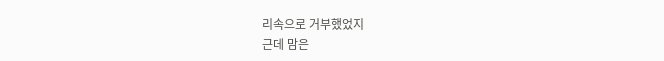리속으로 거부했었지
근데 맘은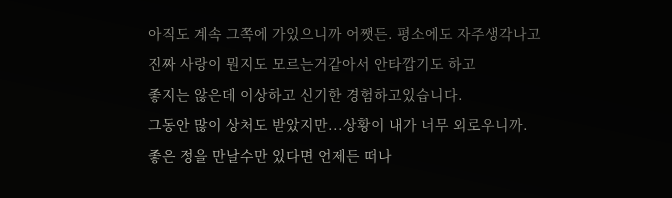아직도 계속 그쪽에 가있으니까 어쨋든. 평소에도 자주생각나고
진짜 사랑이 뭔지도 모르는거같아서 안타깝기도 하고
좋지는 않은데 이상하고 신기한 경험하고있습니다.
그동안 많이 상처도 받았지만...상황이 내가 너무 외로우니까.
좋은 정을 만날수만 있다면 언제든 떠나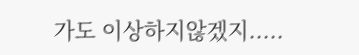가도 이상하지않겠지.....